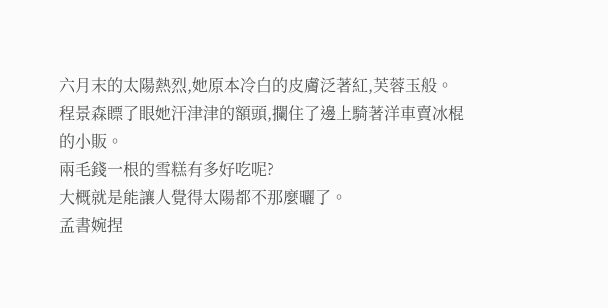六月末的太陽熱烈,她原本冷白的皮膚泛著紅,芙蓉玉般。
程景森瞟了眼她汗津津的額頭,攔住了邊上騎著洋車賣冰棍的小販。
兩毛錢一根的雪糕有多好吃呢?
大概就是能讓人覺得太陽都不那麼曬了。
孟書婉捏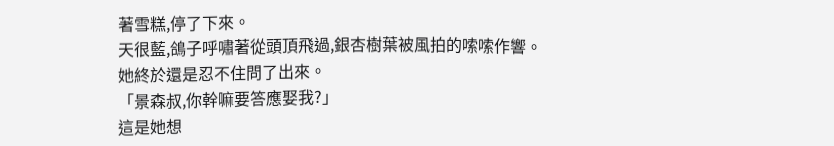著雪糕,停了下來。
天很藍,鴿子呼嘯著從頭頂飛過,銀杏樹葉被風拍的嗦嗦作響。
她終於還是忍不住問了出來。
「景森叔,你幹嘛要答應娶我?」
這是她想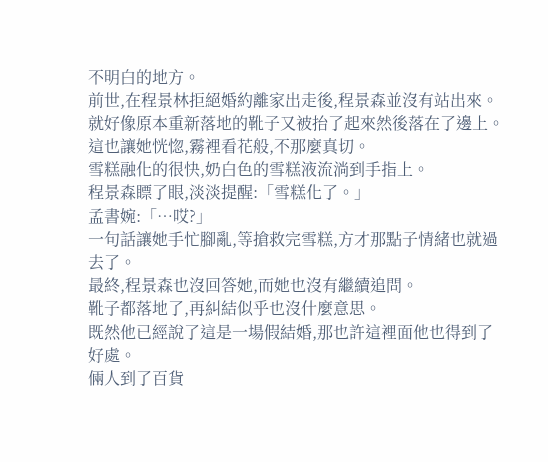不明白的地方。
前世,在程景林拒絕婚約離家出走後,程景森並沒有站出來。
就好像原本重新落地的靴子又被抬了起來然後落在了邊上。
這也讓她恍惚,霧裡看花般,不那麼真切。
雪糕融化的很快,奶白色的雪糕液流淌到手指上。
程景森瞟了眼,淡淡提醒:「雪糕化了。」
孟書婉:「…哎?」
一句話讓她手忙腳亂,等搶救完雪糕,方才那點子情緒也就過去了。
最終,程景森也沒回答她,而她也沒有繼續追問。
靴子都落地了,再糾結似乎也沒什麼意思。
既然他已經說了這是一場假結婚,那也許這裡面他也得到了好處。
倆人到了百貨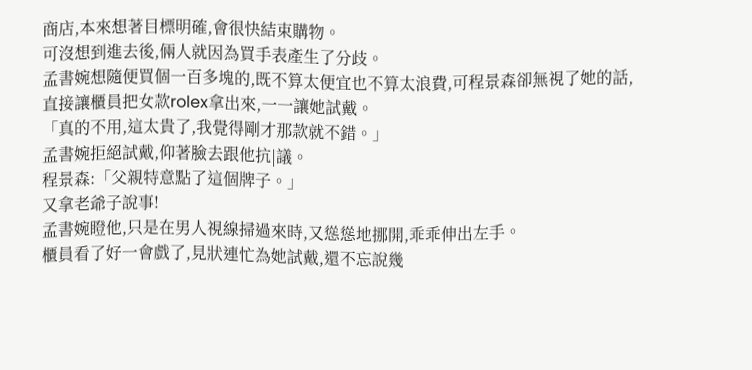商店,本來想著目標明確,會很快結束購物。
可沒想到進去後,倆人就因為買手表產生了分歧。
孟書婉想隨便買個一百多塊的,既不算太便宜也不算太浪費,可程景森卻無視了她的話,直接讓櫃員把女款rolex拿出來,一一讓她試戴。
「真的不用,這太貴了,我覺得剛才那款就不錯。」
孟書婉拒絕試戴,仰著臉去跟他抗|議。
程景森:「父親特意點了這個牌子。」
又拿老爺子說事!
孟書婉瞪他,只是在男人視線掃過來時,又慫慫地挪開,乖乖伸出左手。
櫃員看了好一會戲了,見狀連忙為她試戴,還不忘說幾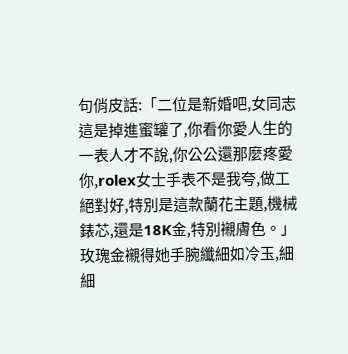句俏皮話:「二位是新婚吧,女同志這是掉進蜜罐了,你看你愛人生的一表人才不說,你公公還那麼疼愛你,rolex女士手表不是我夸,做工絕對好,特別是這款蘭花主題,機械錶芯,還是18K金,特別襯膚色。」
玫瑰金襯得她手腕纖細如冷玉,細細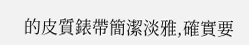的皮質錶帶簡潔淡雅,確實要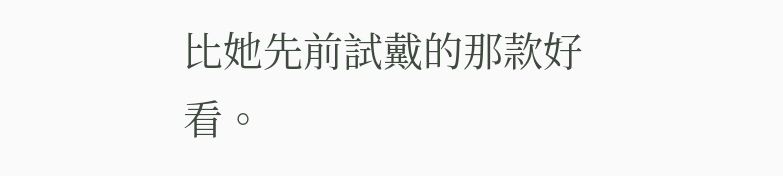比她先前試戴的那款好看。